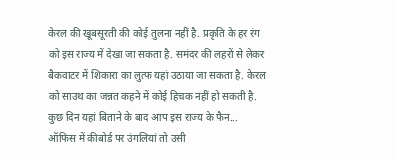केरल की खूबसूरती की कोई तुलना नहीं है. प्रकृति के हर रंग को इस राज्य में देखा जा सकता है. समंदर की लहरों से लेकर बैकवाटर में शिकारा का लुत्फ यहां उठाया जा सकता है. केरल को साउथ का जन्नत कहने में कोई हिचक नहीं हो सकती है. कुछ दिन यहां बिताने के बाद आप इस राज्य के फैन...
ऑफिस में कीबोर्ड पर उंगलियां तो उसी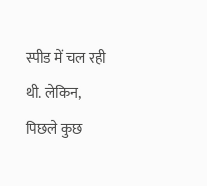स्पीड में चल रही थी. लेकिन, पिछले कुछ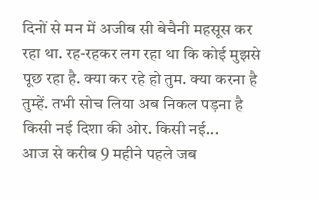दिनों से मन में अजीब सी बेचैनी महसूस कर रहा था. रह-रहकर लग रहा था कि कोई मुझसे पूछ रहा है. क्या कर रहे हो तुम. क्या करना है तुम्हें. तभी सोच लिया अब निकल पड़ना है किसी नई दिशा की ओर. किसी नई...
आज से करीब 9 महीने पहले जब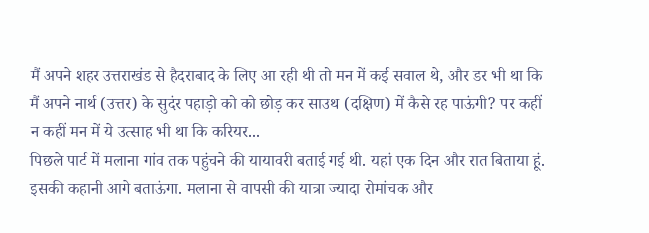मैं अपने शहर उत्तराखंड से हैदराबाद के लिए आ रही थी तो मन में कई सवाल थे, और डर भी था कि मैं अपने नार्थ (उत्तर) के सुदंर पहाड़ो को को छोड़ कर साउथ (दक्षिण) में कैसे रह पाऊंगी? पर कहीं न कहीं मन में ये उत्साह भी था कि करियर...
पिछले पार्ट में मलाना गांव तक पहुंचने की यायावरी बताई गई थी. यहां एक दिन और रात बिताया हूं. इसकी कहानी आगे बताऊंगा. मलाना से वापसी की यात्रा ज्यादा रोमांचक और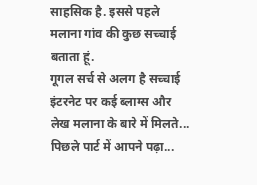साहसिक है. इससे पहले मलाना गांव की कुछ सच्चाई बताता हूं.
गूगल सर्च से अलग है सच्चाई
इंटरनेट पर कई ब्लाग्स और लेख मलाना के बारे में मिलते...
पिछले पार्ट में आपने पढ़ा...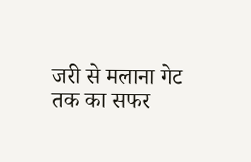जरी से मलाना गेट तक का सफर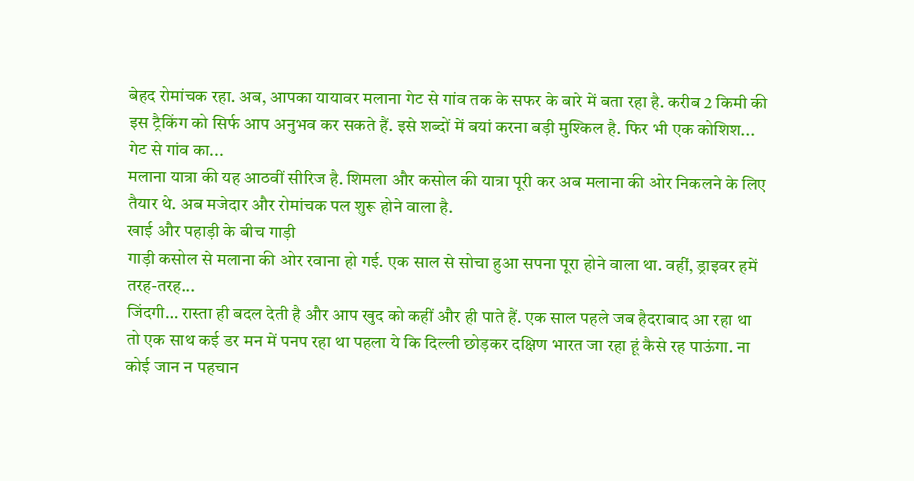बेहद रोमांचक रहा. अब, आपका यायावर मलाना गेट से गांव तक के सफर के बारे में बता रहा है. करीब 2 किमी की इस ट्रैकिंग को सिर्फ आप अनुभव कर सकते हैं. इसे शब्दों में बयां करना बड़ी मुश्किल है. फिर भी एक कोशिश...
गेट से गांव का...
मलाना यात्रा की यह आठवीं सीरिज है. शिमला और कसोल की यात्रा पूरी कर अब मलाना की ओर निकलने के लिए तैयार थे. अब मजेदार और रोमांचक पल शुरू होने वाला है.
खाई और पहाड़ी के बीच गाड़ी
गाड़ी कसोल से मलाना की ओर रवाना हो गई. एक साल से सोचा हुआ सपना पूरा होने वाला था. वहीं, ड्राइवर हमें तरह-तरह...
जिंदगी… रास्ता ही बदल देती है और आप खुद को कहीं और ही पाते हैं. एक साल पहले जब हैदराबाद आ रहा था तो एक साथ कई डर मन में पनप रहा था पहला ये कि दिल्ली छोड़कर दक्षिण भारत जा रहा हूं कैसे रह पाऊंगा. ना कोई जान न पहचान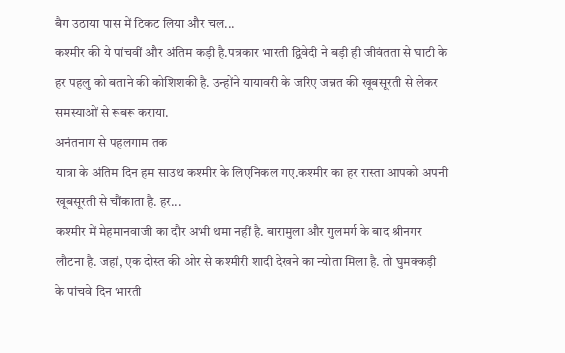बैग उठाया पास में टिकट लिया और चल...
कश्मीर की ये पांचवीं और अंतिम कड़ी है.पत्रकार भारती द्विवेदी ने बड़ी ही जीवंतता से घाटी के हर पहलु को बताने की कोशिशकी है. उन्होंने यायावरी के जरिए जन्नत की खूबसूरती से लेकर समस्याओं से रूबरू कराया.
अनंतनाग से पहलगाम तक
यात्रा के अंतिम दिन हम साउथ कश्मीर के लिएनिकल गए.कश्मीर का हर रास्ता आपको अपनी खूबसूरती से चौंकाता है. हर...
कश्मीर में मेहमानवाजी का दौर अभी थमा नहीं है. बारामुला और गुलमर्ग के बाद श्रीनगर लौटना है. जहां, एक दोस्त की ओर से कश्मीरी शादी देखने का न्योता मिला है. तो घुमक्कड़ी के पांचवे दिन भारती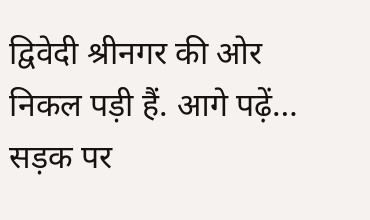द्विवेदी श्रीनगर की ओर निकल पड़ी हैं. आगे पढ़ें…
सड़क पर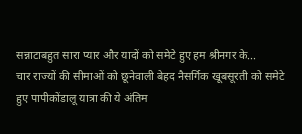सन्नाटाबहुत सारा प्यार और यादों को समेटे हुए हम श्रीनगर के...
चार राज्यों की सीमाओं को छूनेवाली बेहद नैसर्गिक खूबसूरती को समेटे हुए पापीकोंडालू यात्रा की ये अंतिम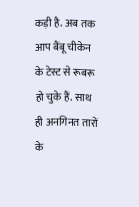कड़ी है. अब तक आप बैंबू चीकेन के टेस्ट से रूबरू हो चुके हैं. साथ ही अनगिनत तारों के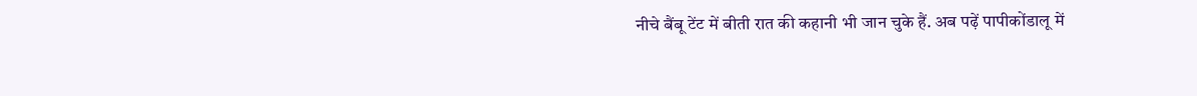नीचे बैंबू टेंट में बीती रात की कहानी भी जान चुके हैं. अब पढ़ें पापीकोंडालू में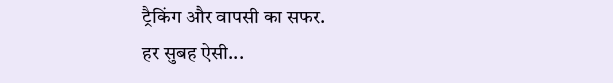ट्रैकिंग और वापसी का सफर.
हर सुबह ऐसी...